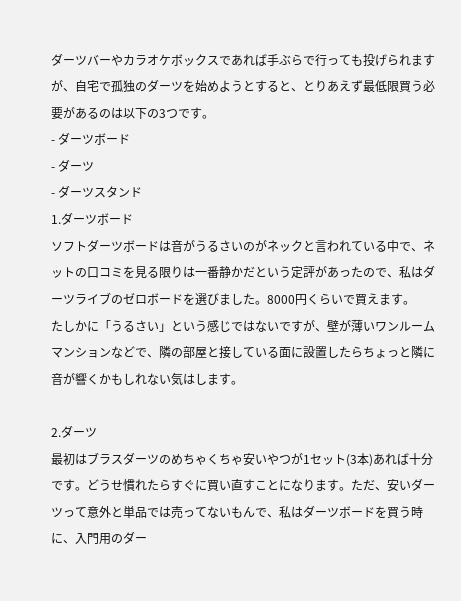ダーツバーやカラオケボックスであれば手ぶらで行っても投げられますが、自宅で孤独のダーツを始めようとすると、とりあえず最低限買う必要があるのは以下の3つです。
- ダーツボード
- ダーツ
- ダーツスタンド
1.ダーツボード
ソフトダーツボードは音がうるさいのがネックと言われている中で、ネットの口コミを見る限りは一番静かだという定評があったので、私はダーツライブのゼロボードを選びました。8000円くらいで買えます。
たしかに「うるさい」という感じではないですが、壁が薄いワンルームマンションなどで、隣の部屋と接している面に設置したらちょっと隣に音が響くかもしれない気はします。

2.ダーツ
最初はブラスダーツのめちゃくちゃ安いやつが1セット(3本)あれば十分です。どうせ慣れたらすぐに買い直すことになります。ただ、安いダーツって意外と単品では売ってないもんで、私はダーツボードを買う時に、入門用のダー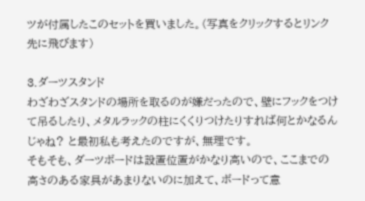ツが付属したこのセットを買いました。(写真をクリックするとリンク先に飛びます)

3.ダーツスタンド
わざわざスタンドの場所を取るのが嫌だったので、壁にフックをつけて吊るしたり、メタルラックの柱にくくりつけたりすれば何とかなるんじゃね? と最初私も考えたのですが、無理です。
そもそも、ダーツボードは設置位置がかなり高いので、ここまでの高さのある家具があまりないのに加えて、ボードって意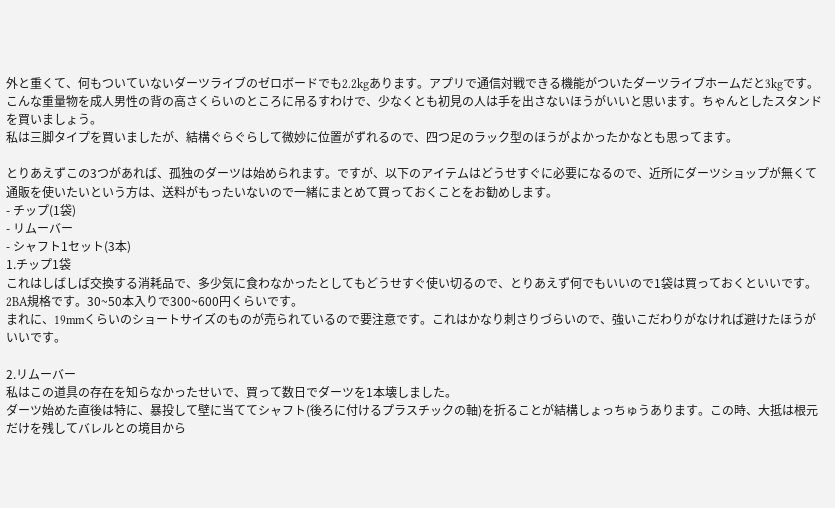外と重くて、何もついていないダーツライブのゼロボードでも2.2kgあります。アプリで通信対戦できる機能がついたダーツライブホームだと3kgです。
こんな重量物を成人男性の背の高さくらいのところに吊るすわけで、少なくとも初見の人は手を出さないほうがいいと思います。ちゃんとしたスタンドを買いましょう。
私は三脚タイプを買いましたが、結構ぐらぐらして微妙に位置がずれるので、四つ足のラック型のほうがよかったかなとも思ってます。

とりあえずこの3つがあれば、孤独のダーツは始められます。ですが、以下のアイテムはどうせすぐに必要になるので、近所にダーツショップが無くて通販を使いたいという方は、送料がもったいないので一緒にまとめて買っておくことをお勧めします。
- チップ(1袋)
- リムーバー
- シャフト1セット(3本)
1.チップ1袋
これはしばしば交換する消耗品で、多少気に食わなかったとしてもどうせすぐ使い切るので、とりあえず何でもいいので1袋は買っておくといいです。2BA規格です。30~50本入りで300~600円くらいです。
まれに、19mmくらいのショートサイズのものが売られているので要注意です。これはかなり刺さりづらいので、強いこだわりがなければ避けたほうがいいです。

2.リムーバー
私はこの道具の存在を知らなかったせいで、買って数日でダーツを1本壊しました。
ダーツ始めた直後は特に、暴投して壁に当ててシャフト(後ろに付けるプラスチックの軸)を折ることが結構しょっちゅうあります。この時、大抵は根元だけを残してバレルとの境目から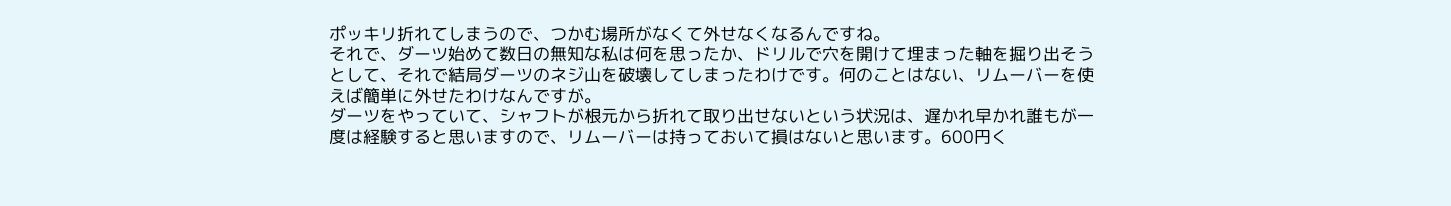ポッキリ折れてしまうので、つかむ場所がなくて外せなくなるんですね。
それで、ダーツ始めて数日の無知な私は何を思ったか、ドリルで穴を開けて埋まった軸を掘り出そうとして、それで結局ダーツのネジ山を破壊してしまったわけです。何のことはない、リムーバーを使えば簡単に外せたわけなんですが。
ダーツをやっていて、シャフトが根元から折れて取り出せないという状況は、遅かれ早かれ誰もが一度は経験すると思いますので、リムーバーは持っておいて損はないと思います。600円く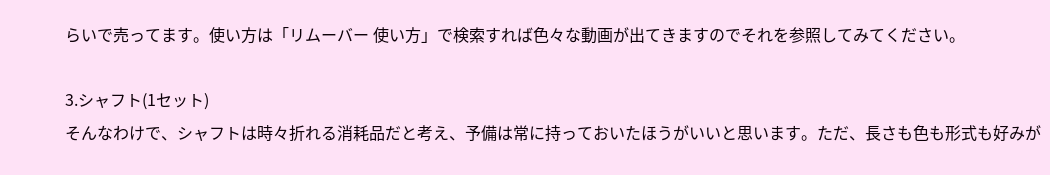らいで売ってます。使い方は「リムーバー 使い方」で検索すれば色々な動画が出てきますのでそれを参照してみてください。

3.シャフト(1セット)
そんなわけで、シャフトは時々折れる消耗品だと考え、予備は常に持っておいたほうがいいと思います。ただ、長さも色も形式も好みが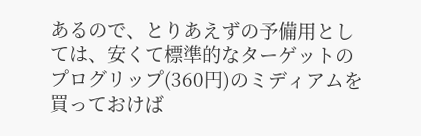あるので、とりあえずの予備用としては、安くて標準的なターゲットのプログリップ(360円)のミディアムを買っておけば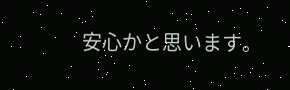安心かと思います。